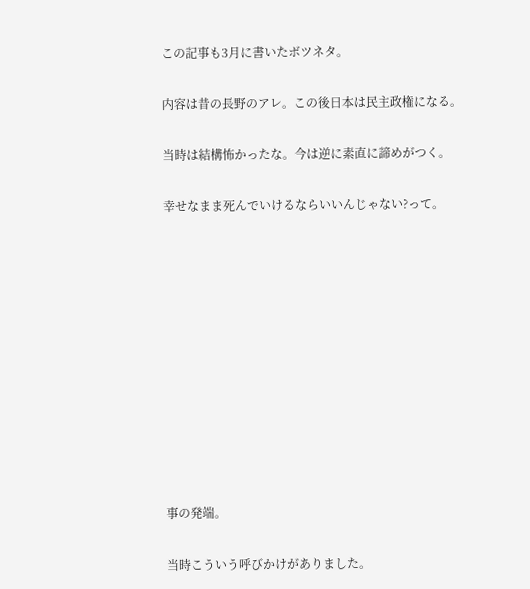この記事も3月に書いたボツネタ。

内容は昔の長野のアレ。この後日本は民主政権になる。

当時は結構怖かったな。今は逆に素直に諦めがつく。

幸せなまま死んでいけるならいいんじゃない?って。











事の発端。

当時こういう呼びかけがありました。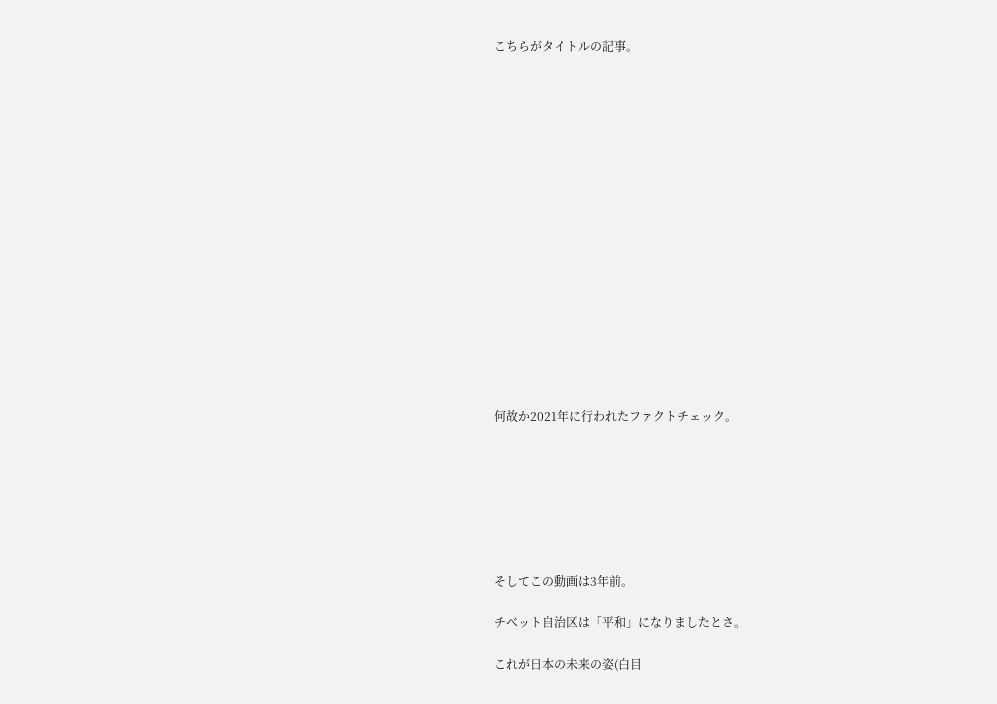こちらがタイトルの記事。

















何故か2021年に行われたファクトチェック。







そしてこの動画は3年前。

チベット自治区は「平和」になりましたとさ。

これが日本の未来の姿(白目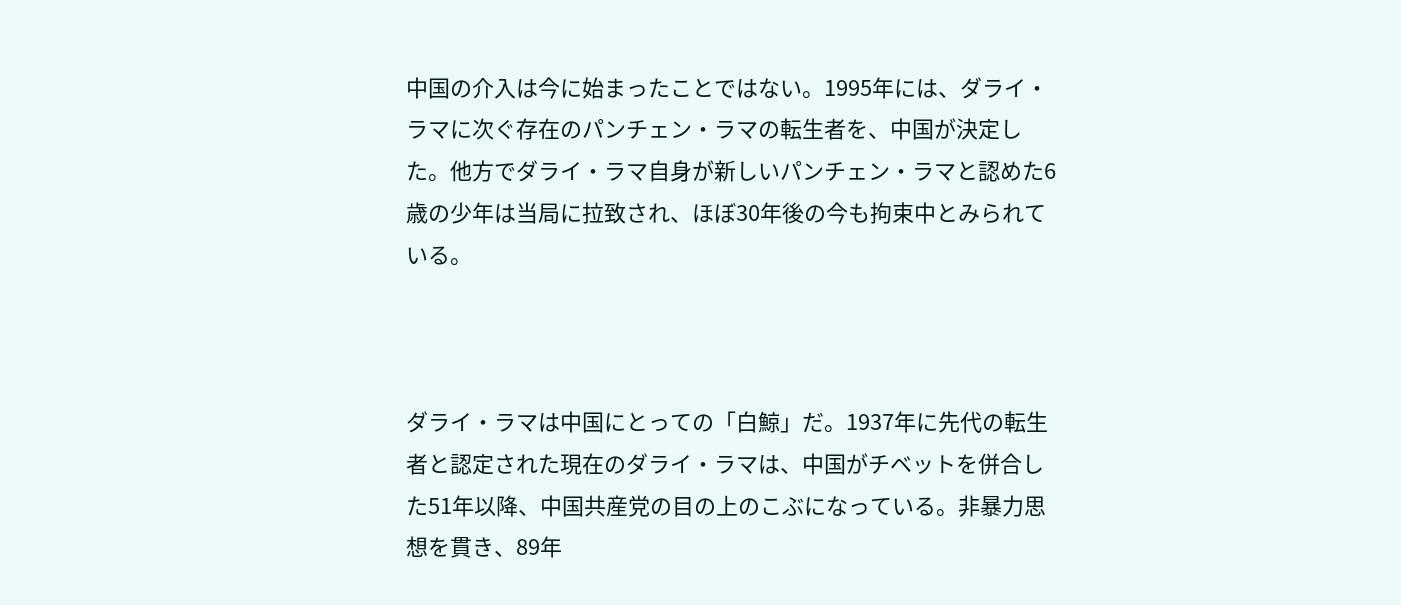中国の介入は今に始まったことではない。1995年には、ダライ・ラマに次ぐ存在のパンチェン・ラマの転生者を、中国が決定した。他方でダライ・ラマ自身が新しいパンチェン・ラマと認めた6歳の少年は当局に拉致され、ほぼ30年後の今も拘束中とみられている。



ダライ・ラマは中国にとっての「白鯨」だ。1937年に先代の転生者と認定された現在のダライ・ラマは、中国がチベットを併合した51年以降、中国共産党の目の上のこぶになっている。非暴力思想を貫き、89年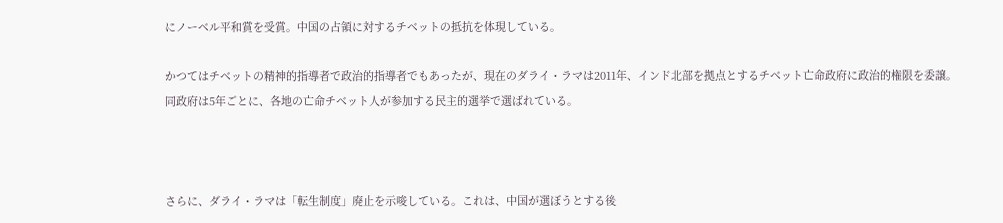にノーベル平和賞を受賞。中国の占領に対するチベットの抵抗を体現している。

かつてはチベットの精神的指導者で政治的指導者でもあったが、現在のダライ・ラマは2011年、インド北部を拠点とするチベット亡命政府に政治的権限を委譲。同政府は5年ごとに、各地の亡命チベット人が参加する民主的選挙で選ばれている。



さらに、ダライ・ラマは「転生制度」廃止を示唆している。これは、中国が選ぼうとする後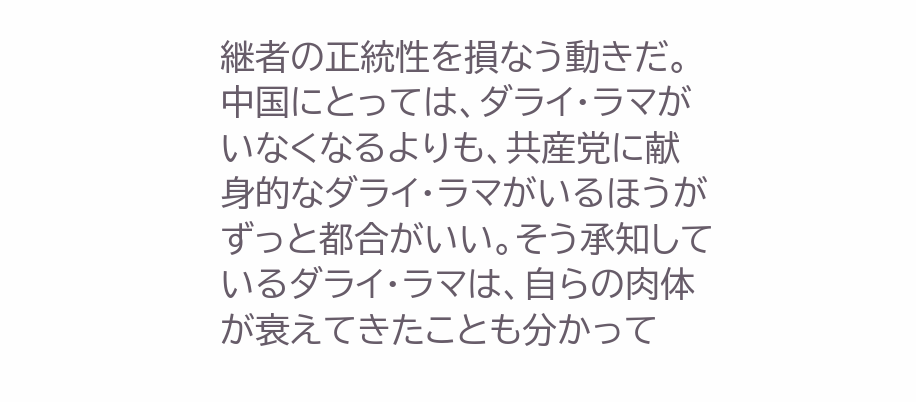継者の正統性を損なう動きだ。中国にとっては、ダライ・ラマがいなくなるよりも、共産党に献身的なダライ・ラマがいるほうがずっと都合がいい。そう承知しているダライ・ラマは、自らの肉体が衰えてきたことも分かって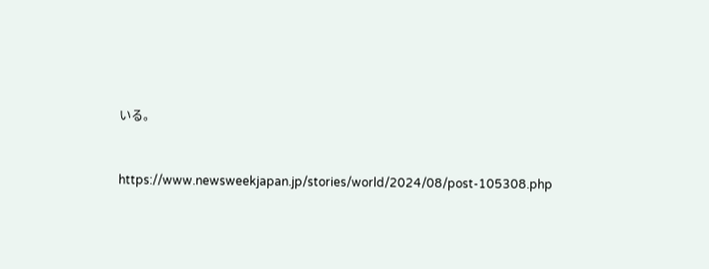いる。



https://www.newsweekjapan.jp/stories/world/2024/08/post-105308.php